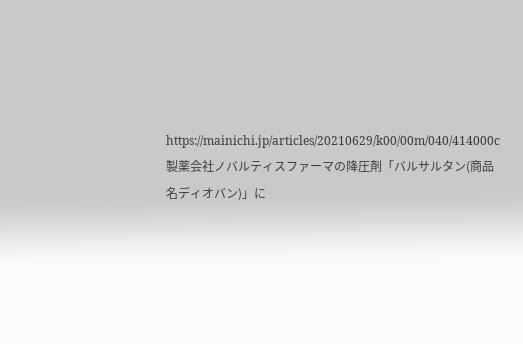https://mainichi.jp/articles/20210629/k00/00m/040/414000c
製薬会社ノバルティスファーマの降圧剤「バルサルタン(商品名ディオバン)」に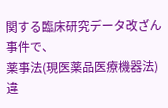関する臨床研究データ改ざん事件で、
薬事法(現医薬品医療機器法)違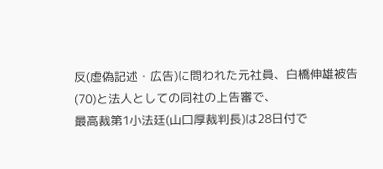反(虚偽記述・広告)に問われた元社員、白橋伸雄被告(70)と法人としての同社の上告審で、
最高裁第1小法廷(山口厚裁判長)は28日付で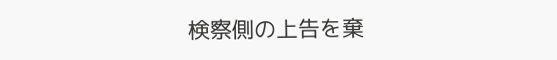検察側の上告を棄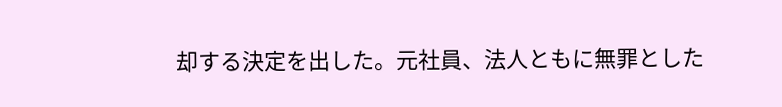却する決定を出した。元社員、法人ともに無罪とした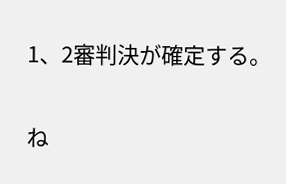1、2審判決が確定する。

ね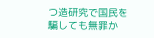つ造研究で国民を騙しても無罪か